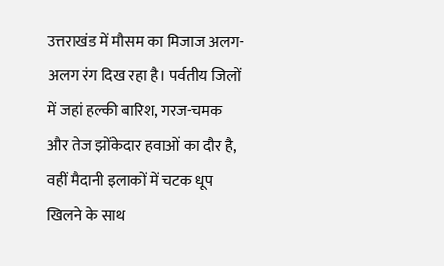उत्तराखंड में मौसम का मिजाज अलग-अलग रंग दिख रहा है। पर्वतीय जिलों में जहां हल्की बारिश, गरज-चमक और तेज झोंकेदार हवाओं का दौर है, वहीं मैदानी इलाकों में चटक धूप खिलने के साथ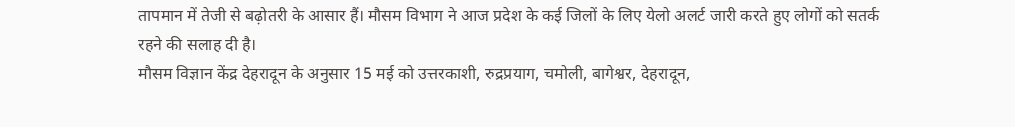तापमान में तेजी से बढ़ोतरी के आसार हैं। मौसम विभाग ने आज प्रदेश के कई जिलों के लिए येलो अलर्ट जारी करते हुए लोगों को सतर्क रहने की सलाह दी है।
मौसम विज्ञान केंद्र देहरादून के अनुसार 15 मई को उत्तरकाशी, रुद्रप्रयाग, चमोली, बागेश्वर, देहरादून,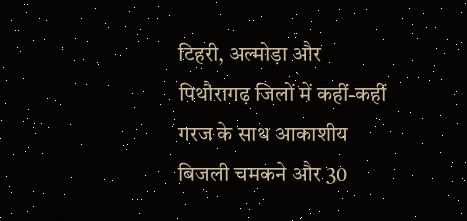टिहरी, अल्मोड़ा और पिथौरागढ़ जिलों में कहीं-कहीं गरज के साथ आकाशीय बिजली चमकने और 30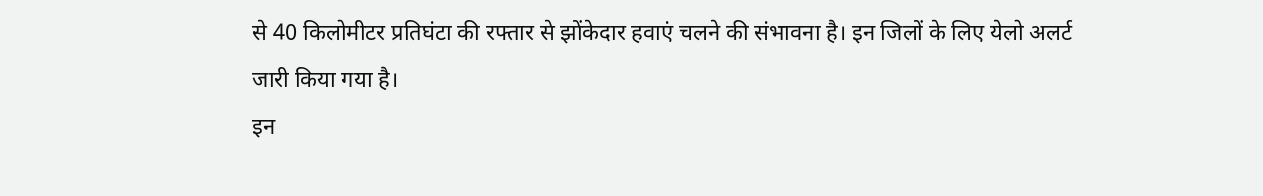से 40 किलोमीटर प्रतिघंटा की रफ्तार से झोंकेदार हवाएं चलने की संभावना है। इन जिलों के लिए येलो अलर्ट जारी किया गया है।
इन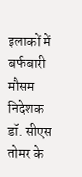इलाकों में बर्फबारी
मौसम निदेशक डॉ. सीएस तोमर के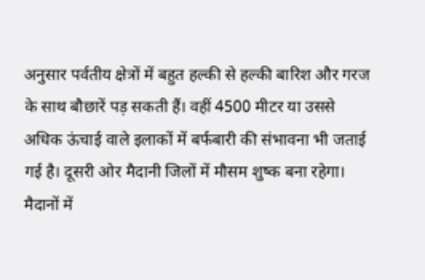अनुसार पर्वतीय क्षेत्रों में बहुत हल्की से हल्की बारिश और गरज के साथ बौछारें पड़ सकती हैं। वहीं 4500 मीटर या उससे अधिक ऊंचाई वाले इलाकों में बर्फबारी की संभावना भी जताई गई है। दूसरी ओर मैदानी जिलों में मौसम शुष्क बना रहेगा।
मैदानों में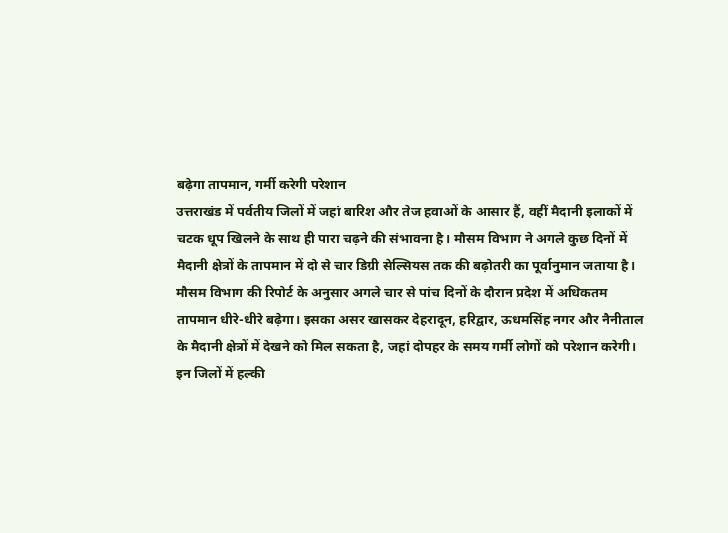बढ़ेगा तापमान, गर्मी करेगी परेशान
उत्तराखंड में पर्वतीय जिलों में जहां बारिश और तेज हवाओं के आसार हैं, वहीं मैदानी इलाकों में चटक धूप खिलने के साथ ही पारा चढ़ने की संभावना है। मौसम विभाग ने अगले कुछ दिनों में मैदानी क्षेत्रों के तापमान में दो से चार डिग्री सेल्सियस तक की बढ़ोतरी का पूर्वानुमान जताया है।
मौसम विभाग की रिपोर्ट के अनुसार अगले चार से पांच दिनों के दौरान प्रदेश में अधिकतम तापमान धीरे-धीरे बढ़ेगा। इसका असर खासकर देहरादून, हरिद्वार, ऊधमसिंह नगर और नैनीताल के मैदानी क्षेत्रों में देखने को मिल सकता है, जहां दोपहर के समय गर्मी लोगों को परेशान करेगी।
इन जिलों में हल्की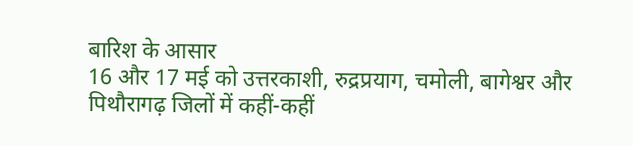बारिश के आसार
16 और 17 मई को उत्तरकाशी, रुद्रप्रयाग, चमोली, बागेश्वर और पिथौरागढ़ जिलों में कहीं-कहीं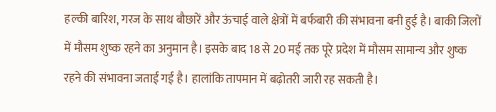हल्की बारिश, गरज के साथ बौछारें और ऊंचाई वाले क्षेत्रों में बर्फबारी की संभावना बनी हुई है। बाकी जिलों में मौसम शुष्क रहने का अनुमान है। इसके बाद 18 से 20 मई तक पूरे प्रदेश में मौसम सामान्य और शुष्क रहने की संभावना जताई गई है। हालांकि तापमान में बढ़ोतरी जारी रह सकती है।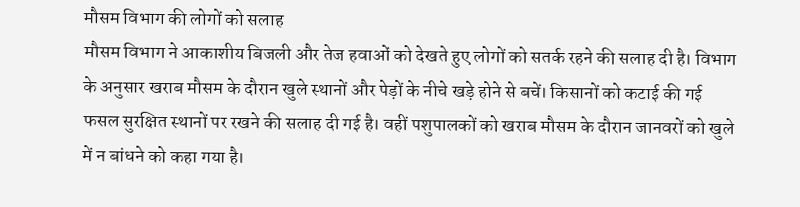मौसम विभाग की लोगों को सलाह
मौसम विभाग ने आकाशीय बिजली और तेज हवाओं को देखते हुए लोगों को सतर्क रहने की सलाह दी है। विभाग के अनुसार खराब मौसम के दौरान खुले स्थानों और पेड़ों के नीचे खड़े होने से बचें। किसानों को कटाई की गई फसल सुरक्षित स्थानों पर रखने की सलाह दी गई है। वहीं पशुपालकों को खराब मौसम के दौरान जानवरों को खुले में न बांधने को कहा गया है।